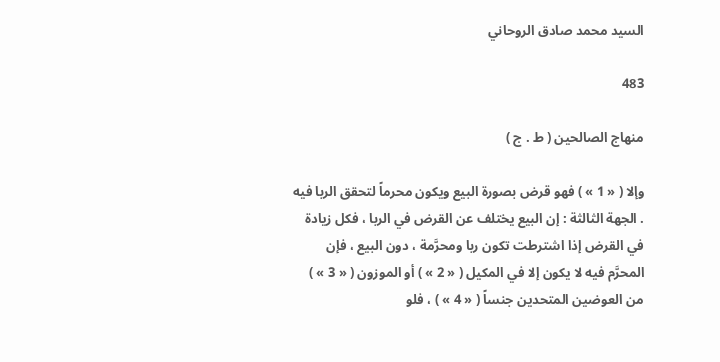السيد محمد صادق الروحاني

483

منهاج الصالحين ( ط . ج )

وإلا ( « 1 » ) فهو قرض بصورة البيع ويكون محرماً لتحقق الربا فيه . الجهة الثالثة : إن البيع يختلف عن القرض في الربا ، فكل زيادة في القرض إذا اشترطت تكون ربا ومحرَّمة ، دون البيع ، فإن المحرَّم فيه لا يكون إلا في المكيل ( « 2 » ) أو الموزون ( « 3 » ) من العوضين المتحدين جنساً ( « 4 » ) ، فلو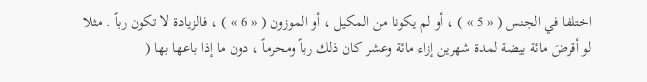اختلفا في الجنس ( « 5 » ) ، أو لم يكونا من المكيل ، أو الموزون ( « 6 » ) ، فالزيادة لا تكون رباً . مثلا لو أقرضَ مائة بيضة لمدة شهرين إزاء مائة وعشر كان ذلك رباً ومحرماً ، دون ما إذا باعها بها (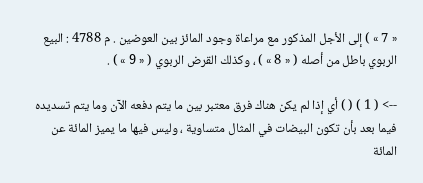« 7 » ) إلى الأجل المذكور مع مراعاة وجود المائز بين العوضين . م 4788 : البيع الربوي باطل من أصله ( « 8 » ) ، وكذلك القرض الربوي ( « 9 » ) .

--> ( 1 ) ( ) أي إذا لم يكن هناك فرق معتبر بين ما يتم دفعه الآن وما يتم تسديده فيما بعد بأن تكون البيضات في المثال متساوية ، وليس فيها ما يميز المائة عن المائة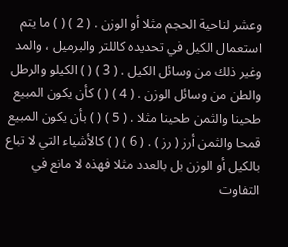وعشر لناحية الحجم مثلا أو الوزن . ( 2 ) ( ) ما يتم استعمال الكيل في تحديده كاللتر والبرميل ، والمد وغير ذلك من وسائل الكيل . ( 3 ) ( ) الكيلو والرطل والطن من وسائل الوزن . ( 4 ) ( ) كأن يكون المبيع طحينا والثمن طحينا مثلا . ( 5 ) ( ) بأن يكون المبيع قمحا والثمن أرز ( رز ) . ( 6 ) ( ) كالأشياء التي لا تباع بالكيل أو الوزن بل بالعدد مثلا فهذه لا مانع في التفاوت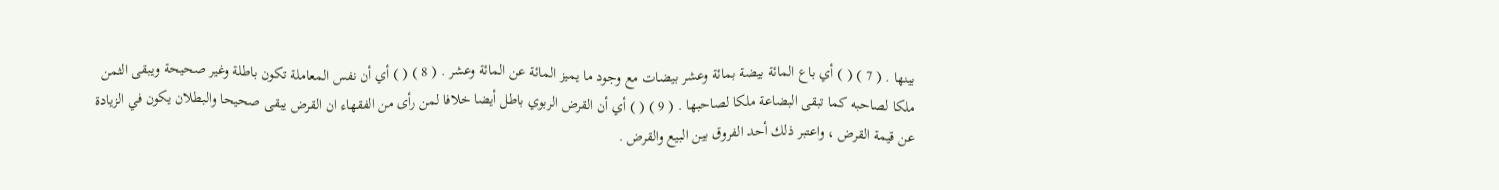بينها . ( 7 ) ( ) أي باع المائة بيضة بمائة وعشر بيضات مع وجود ما يميز المائة عن المائة وعشر . ( 8 ) ( ) أي أن نفس المعاملة تكون باطلة وغير صحيحة ويبقى الثمن ملكا لصاحبه كما تبقى البضاعة ملكا لصاحبها . ( 9 ) ( ) أي أن القرض الربوي باطل أيضا خلافا لمن رأى من الفقهاء ان القرض يبقى صحيحا والبطلان يكون في الزيادة عن قيمة القرض ، واعتبر ذلك أحد الفروق بين البيع والقرض .